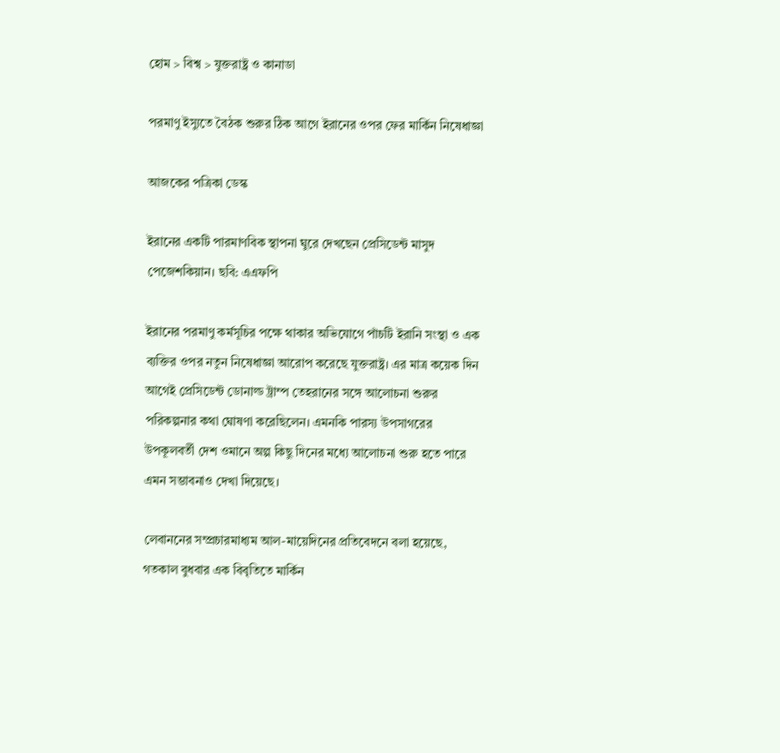হোম > বিশ্ব > যুক্তরাষ্ট্র ও কানাডা

পরমাণু ইস্যুতে বৈঠক শুরুর ঠিক আগে ইরানের ওপর ফের মার্কিন নিষেধাজ্ঞা

আজকের পত্রিকা ডেস্ক

ইরানের একটি পারমাণবিক স্থাপনা ঘুরে দেখছেন প্রেসিডেন্ট মাসুদ পেজেশকিয়ান। ছবি: এএফপি

ইরানের পরমাণু কর্মসূচির পক্ষে থাকার অভিযোগে পাঁচটি ইরানি সংস্থা ও এক ব্যক্তির ওপর নতুন নিষেধাজ্ঞা আরোপ করেছে যুক্তরাষ্ট্র। এর মাত্র কয়েক দিন আগেই প্রেসিডেন্ট ডোনাল্ড ট্রাম্প তেহরানের সঙ্গে আলোচনা শুরুর পরিকল্পনার কথা ঘোষণা করেছিলেন। এমনকি পারস্য উপসাগরের উপকূলবর্তী দেশ ওমানে অল্প কিছু দিনের মধ্যে আলোচনা শুরু হতে পারে এমন সম্ভাবনাও দেখা দিয়েছে।

লেবাননের সম্প্রচারমাধ্যম আল-মায়েদিনের প্রতিবেদনে বলা হয়েছে, গতকাল বুধবার এক বিবৃতিতে মার্কিন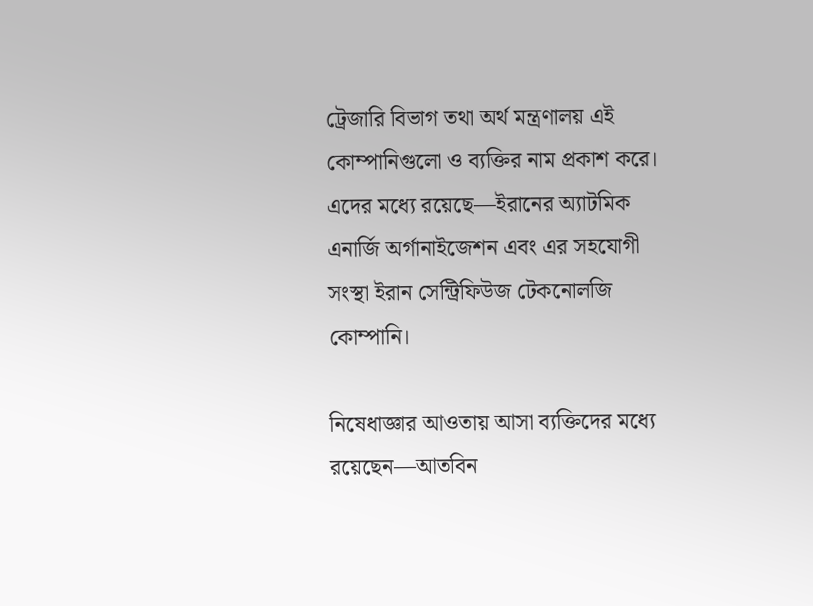ট্রেজারি বিভাগ তথা অর্থ মন্ত্রণালয় এই কোম্পানিগুলো ও ব্যক্তির নাম প্রকাশ করে। এদের মধ্যে রয়েছে—ইরানের অ্যাটমিক এনার্জি অর্গানাইজেশন এবং এর সহযোগী সংস্থা ইরান সেন্ট্রিফিউজ টেকনোলজি কোম্পানি।

নিষেধাজ্ঞার আওতায় আসা ব্যক্তিদের মধ্যে রয়েছেন—আতবিন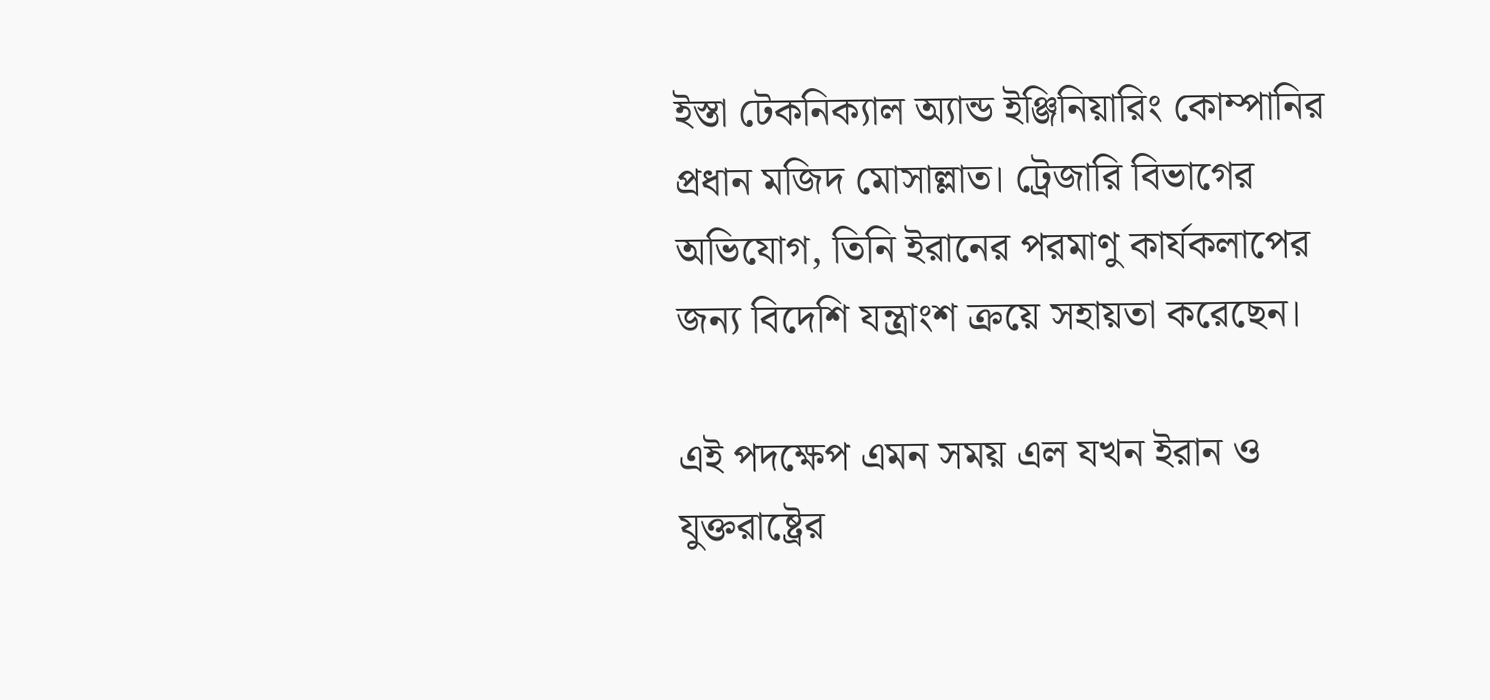ইস্তা টেকনিক্যাল অ্যান্ড ইঞ্জিনিয়ারিং কোম্পানির প্রধান মজিদ মোসাল্লাত। ট্রেজারি বিভাগের অভিযোগ, তিনি ইরানের পরমাণু কার্যকলাপের জন্য বিদেশি যন্ত্রাংশ ক্রয়ে সহায়তা করেছেন।

এই পদক্ষেপ এমন সময় এল যখন ইরান ও যুক্তরাষ্ট্রের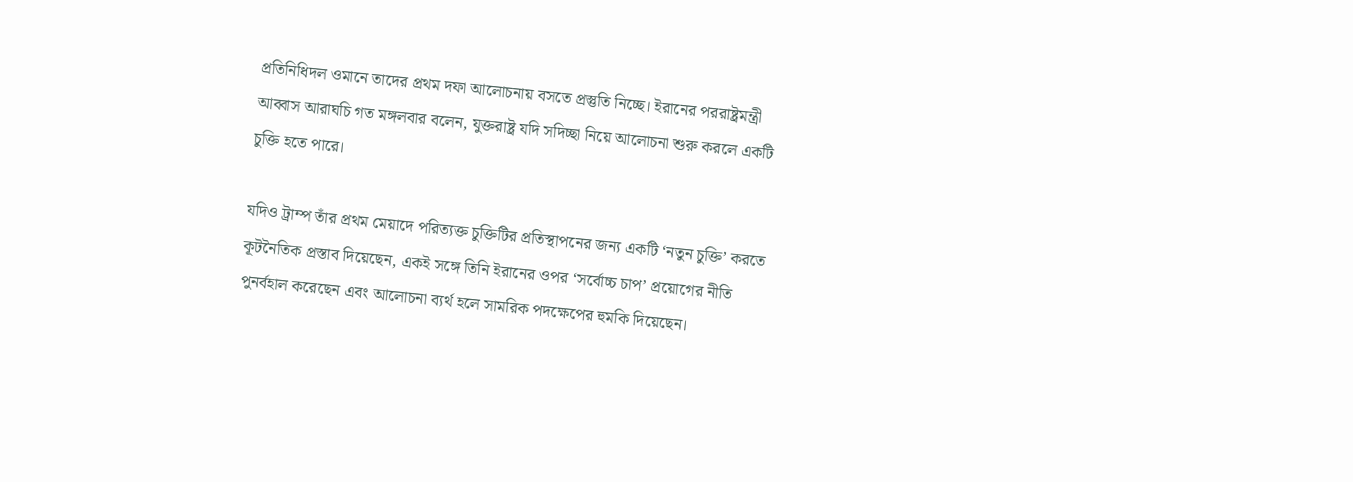প্রতিনিধিদল ওমানে তাদের প্রথম দফা আলোচনায় বসতে প্রস্তুতি নিচ্ছে। ইরানের পররাষ্ট্রমন্ত্রী আব্বাস আরাঘচি গত মঙ্গলবার বলেন, যুক্তরাষ্ট্র যদি সদিচ্ছা নিয়ে আলোচনা শুরু করলে একটি চুক্তি হতে পারে।

যদিও ট্রাম্প তাঁর প্রথম মেয়াদে পরিত্যক্ত চুক্তিটির প্রতিস্থাপনের জন্য একটি ‘নতুন চুক্তি’ করতে কূটনৈতিক প্রস্তাব দিয়েছেন, একই সঙ্গে তিনি ইরানের ওপর ‘সর্বোচ্চ চাপ’ প্রয়োগের নীতি পুনর্বহাল করেছেন এবং আলোচনা ব্যর্থ হলে সামরিক পদক্ষেপের হুমকি দিয়েছেন।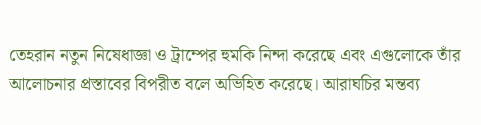তেহরান নতুন নিষেধাজ্ঞা ও ট্রাম্পের হুমকি নিন্দা করেছে এবং এগুলোকে তাঁর আলোচনার প্রস্তাবের বিপরীত বলে অভিহিত করেছে। আরাঘচির মন্তব্য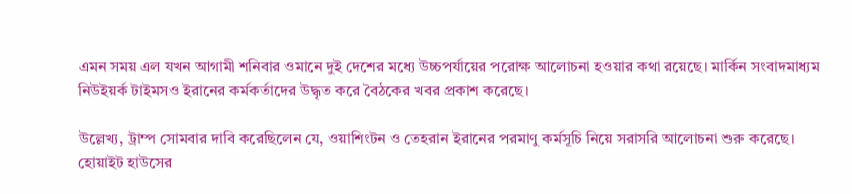এমন সময় এল যখন আগামী শনিবার ওমানে দুই দেশের মধ্যে উচ্চপর্যায়ের পরোক্ষ আলোচনা হওয়ার কথা রয়েছে। মার্কিন সংবাদমাধ্যম নিউইয়র্ক টাইমসও ইরানের কর্মকর্তাদের উদ্ধৃত করে বৈঠকের খবর প্রকাশ করেছে।

উল্লেখ্য, ট্রাম্প সোমবার দাবি করেছিলেন যে, ওয়াশিংটন ও তেহরান ইরানের পরমাণু কর্মসূচি নিয়ে সরাসরি আলোচনা শুরু করেছে। হোয়াইট হাউসের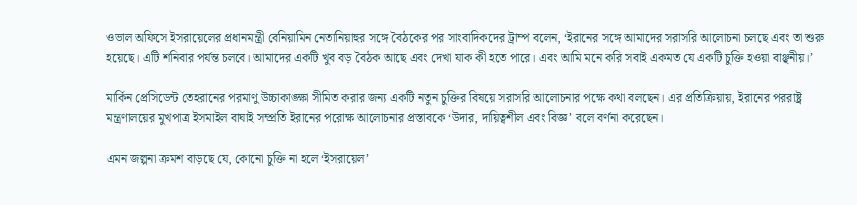ওভাল অফিসে ইসরায়েলের প্রধানমন্ত্রী বেনিয়ামিন নেতানিয়াহুর সঙ্গে বৈঠকের পর সাংবাদিকদের ট্রাম্প বলেন, ‘ইরানের সঙ্গে আমাদের সরাসরি আলোচনা চলছে এবং তা শুরু হয়েছে। এটি শনিবার পর্যন্ত চলবে। আমাদের একটি খুব বড় বৈঠক আছে এবং দেখা যাক কী হতে পারে। এবং আমি মনে করি সবাই একমত যে একটি চুক্তি হওয়া বাঞ্ছনীয়।’

মার্কিন প্রেসিডেন্ট তেহরানের পরমাণু উচ্চাকাঙ্ক্ষা সীমিত করার জন্য একটি নতুন চুক্তির বিষয়ে সরাসরি আলোচনার পক্ষে কথা বলছেন। এর প্রতিক্রিয়ায়, ইরানের পররাষ্ট্র মন্ত্রণালয়ের মুখপাত্র ইসমাইল বাঘাই সম্প্রতি ইরানের পরোক্ষ আলোচনার প্রস্তাবকে ‘উদার, দায়িত্বশীল এবং বিজ্ঞ’ বলে বর্ণনা করেছেন।

এমন জল্পনা ক্রমশ বাড়ছে যে, কোনো চুক্তি না হলে ‘ইসরায়েল’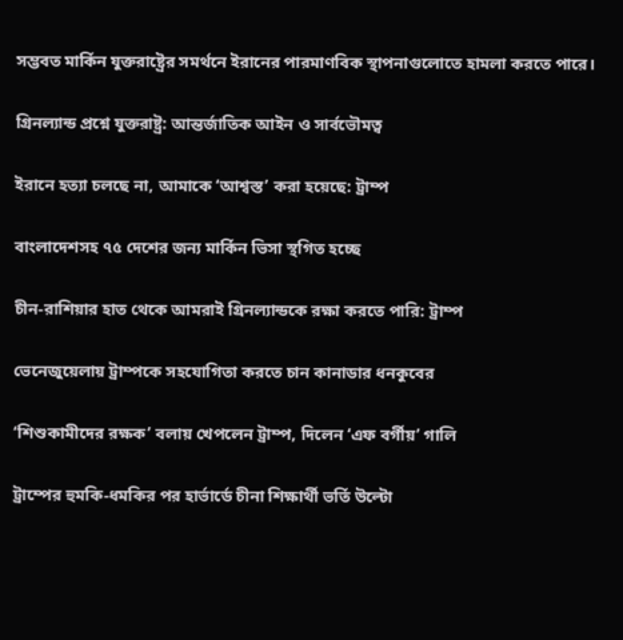সম্ভবত মার্কিন যুক্তরাষ্ট্রের সমর্থনে ইরানের পারমাণবিক স্থাপনাগুলোতে হামলা করতে পারে।

গ্রিনল্যান্ড প্রশ্নে যুক্তরাষ্ট্র: আন্তর্জাতিক আইন ও সার্বভৌমত্ব

ইরানে হত্যা চলছে না, আমাকে ‘আশ্বস্ত’ করা হয়েছে: ট্রাম্প

বাংলাদেশসহ ৭৫ দেশের জন্য মার্কিন ভিসা স্থগিত হচ্ছে

চীন-রাশিয়ার হাত থেকে আমরাই গ্রিনল্যান্ডকে রক্ষা করতে পারি: ট্রাম্প

ভেনেজুয়েলায় ট্রাম্পকে সহযোগিতা করতে চান কানাডার ধনকুবের

‘শিশুকামীদের রক্ষক’ বলায় খেপলেন ট্রাম্প, দিলেন ‘এফ বর্গীয়’ গালি

ট্রাম্পের হুমকি-ধমকির পর হার্ভার্ডে চীনা শিক্ষার্থী ভর্তি উল্টো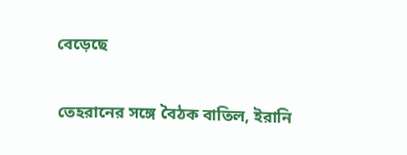বেড়েছে

তেহরানের সঙ্গে বৈঠক বাতিল, ইরানি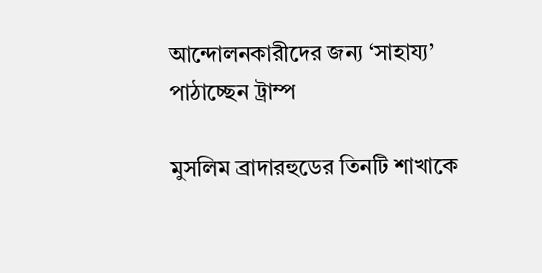আন্দোলনকারীদের জন্য ‘সাহায্য’ পাঠাচ্ছেন ট্রাম্প

মুসলিম ব্রাদারহুডের তিনটি শাখাকে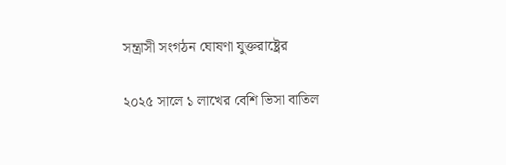সন্ত্রাসী সংগঠন ঘোষণা যুক্তরাষ্ট্রের

২০২৫ সালে ১ লাখের বেশি ভিসা বাতিল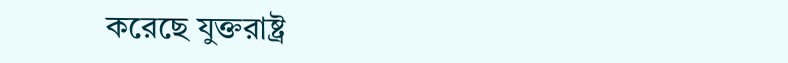করেছে যুক্তরাষ্ট্র